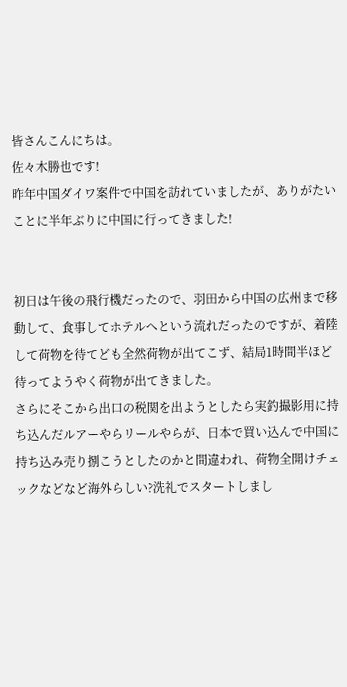皆さんこんにちは。
佐々木勝也です!
昨年中国ダイワ案件で中国を訪れていましたが、ありがたいことに半年ぶりに中国に行ってきました!


初日は午後の飛行機だったので、羽田から中国の広州まで移動して、食事してホテルへという流れだったのですが、着陸して荷物を待てども全然荷物が出てこず、結局1時間半ほど待ってようやく荷物が出てきました。
さらにそこから出口の税関を出ようとしたら実釣撮影用に持ち込んだルアーやらリールやらが、日本で買い込んで中国に持ち込み売り捌こうとしたのかと間違われ、荷物全開けチェックなどなど海外らしい?洗礼でスタートしまし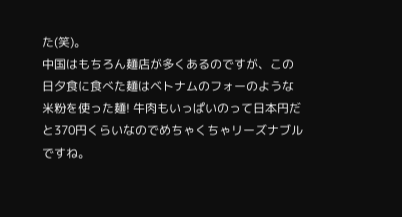た(笑)。
中国はもちろん麺店が多くあるのですが、この日夕食に食べた麺はベトナムのフォーのような 米粉を使った麺! 牛肉もいっぱいのって日本円だと370円くらいなのでめちゃくちゃリーズナブルですね。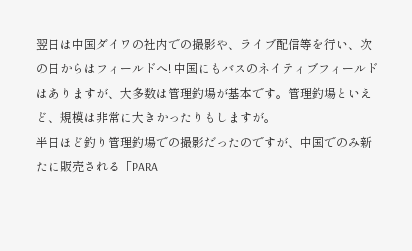翌日は中国ダイワの社内での撮影や、ライブ配信等を行い、次の日からはフィールドへ! 中国にもバスのネイティブフィールドはありますが、大多数は管理釣場が基本です。管理釣場といえど、規模は非常に大きかったりもしますが。
半日ほど釣り管理釣場での撮影だったのですが、中国でのみ新たに販売される「PARA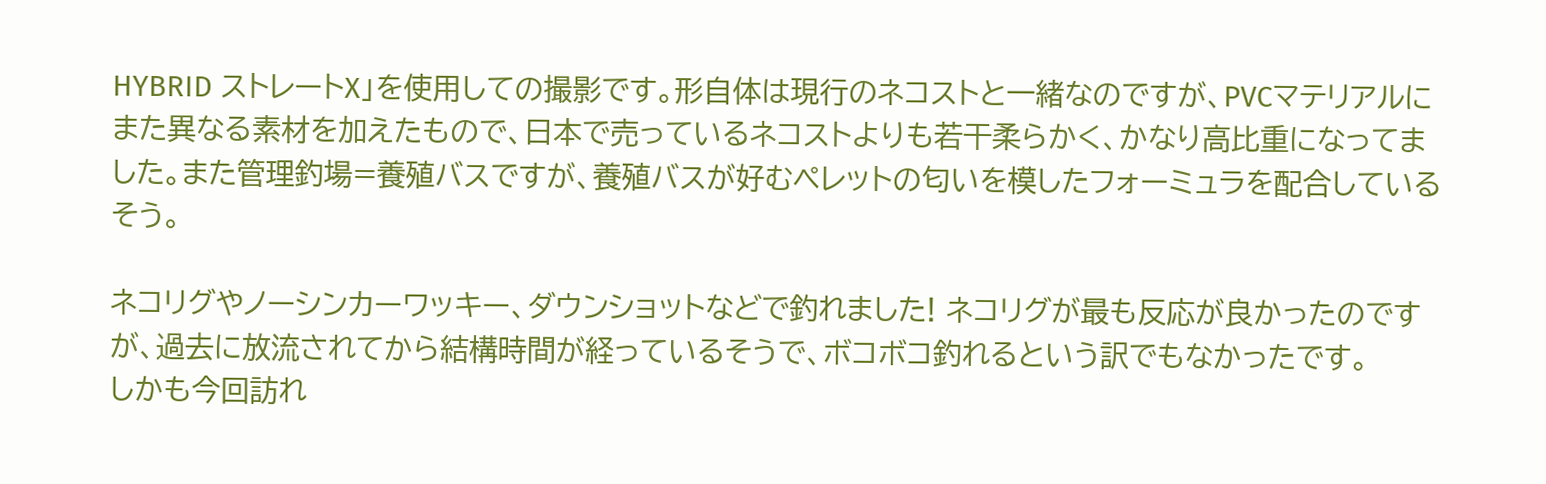HYBRID ストレートX」を使用しての撮影です。形自体は現行のネコストと一緒なのですが、PVCマテリアルにまた異なる素材を加えたもので、日本で売っているネコストよりも若干柔らかく、かなり高比重になってました。また管理釣場=養殖バスですが、養殖バスが好むペレットの匂いを模したフォーミュラを配合しているそう。

ネコリグやノーシンカーワッキー、ダウンショットなどで釣れました! ネコリグが最も反応が良かったのですが、過去に放流されてから結構時間が経っているそうで、ボコボコ釣れるという訳でもなかったです。
しかも今回訪れ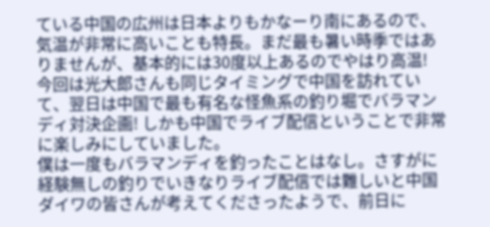ている中国の広州は日本よりもかなーり南にあるので、気温が非常に高いことも特長。まだ最も暑い時季ではありませんが、基本的には30度以上あるのでやはり高温!
今回は光大郎さんも同じタイミングで中国を訪れていて、翌日は中国で最も有名な怪魚系の釣り堀でバラマンディ対決企画! しかも中国でライブ配信ということで非常に楽しみにしていました。
僕は一度もバラマンディを釣ったことはなし。さすがに経験無しの釣りでいきなりライブ配信では難しいと中国ダイワの皆さんが考えてくださったようで、前日に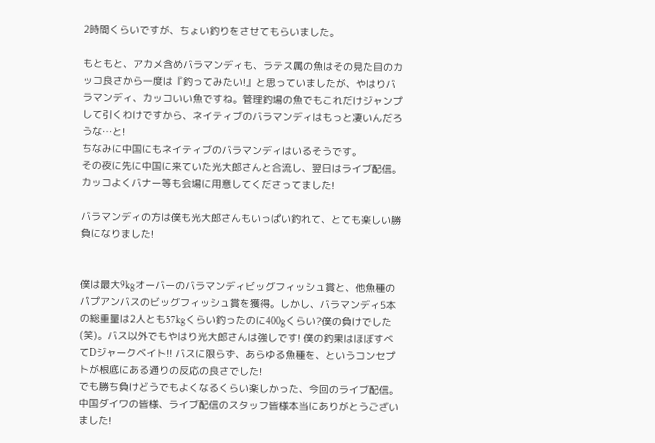2時間くらいですが、ちょい釣りをさせてもらいました。

もともと、アカメ含めバラマンディも、ラテス属の魚はその見た目のカッコ良さから一度は『釣ってみたい!』と思っていましたが、やはりバラマンディ、カッコいい魚ですね。管理釣場の魚でもこれだけジャンプして引くわけですから、ネイティブのバラマンディはもっと凄いんだろうな…と!
ちなみに中国にもネイティブのバラマンディはいるそうです。
その夜に先に中国に来ていた光大郎さんと合流し、翌日はライブ配信。カッコよくバナー等も会場に用意してくださってました!

バラマンディの方は僕も光大郎さんもいっぱい釣れて、とても楽しい勝負になりました!


僕は最大9kgオーバーのバラマンディビッグフィッシュ賞と、他魚種のパプアンバスのビッグフィッシュ賞を獲得。しかし、バラマンディ5本の総重量は2人とも57kgくらい釣ったのに400gくらい?僕の負けでした(笑)。バス以外でもやはり光大郎さんは強しです! 僕の釣果はほぼすべてDジャークベイト!! バスに限らず、あらゆる魚種を、というコンセプトが根底にある通りの反応の良さでした!
でも勝ち負けどうでもよくなるくらい楽しかった、今回のライブ配信。中国ダイワの皆様、ライブ配信のスタッフ皆様本当にありがとうございました!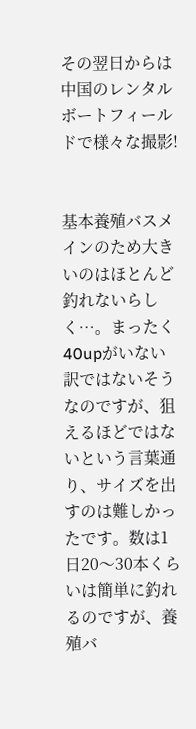その翌日からは中国のレンタルボートフィールドで様々な撮影!


基本養殖バスメインのため大きいのはほとんど釣れないらしく…。まったく40upがいない訳ではないそうなのですが、狙えるほどではないという言葉通り、サイズを出すのは難しかったです。数は1日20〜30本くらいは簡単に釣れるのですが、養殖バ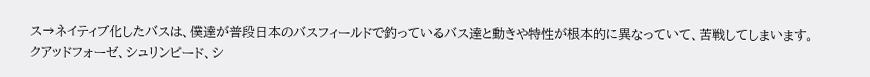ス→ネイティブ化したバスは、僕達が普段日本のバスフィールドで釣っているバス達と動きや特性が根本的に異なっていて、苦戦してしまいます。
クアッドフォーゼ、シュリンピード、シ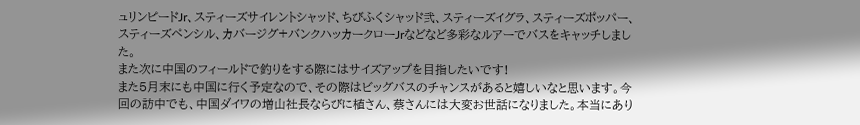ュリンピードJr、スティーズサイレントシャッド、ちびふくシャッド弐、スティーズイグラ、スティーズポッパー、スティーズペンシル、カバージグ+バンクハッカークローJrなどなど多彩なルアーでバスをキャッチしました。
また次に中国のフィールドで釣りをする際にはサイズアップを目指したいです!
また5月末にも中国に行く予定なので、その際はビッグバスのチャンスがあると嬉しいなと思います。今回の訪中でも、中国ダイワの増山社長ならびに植さん、蔡さんには大変お世話になりました。本当にあり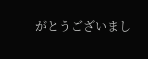がとうございまし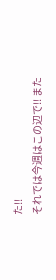た!!
それでは今週はこの辺で!! また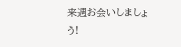来週お会いしましょう!